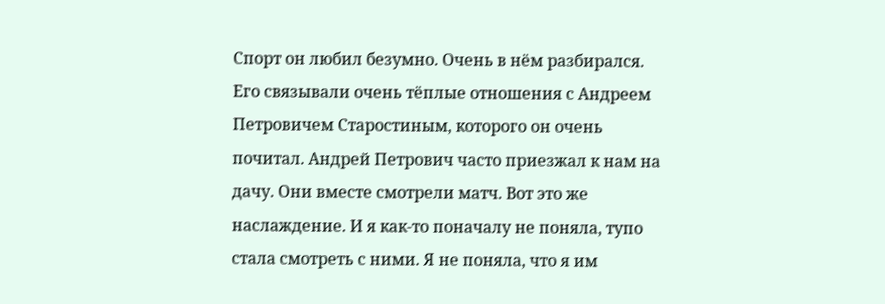Спорт он любил безумно. Очень в нём разбирался. Его связывали очень тёплые отношения с Андреем Петровичем Старостиным, которого он очень почитал. Андрей Петрович часто приезжал к нам на дачу. Они вместе смотрели матч. Вот это же наслаждение. И я как-то поначалу не поняла, тупо стала смотреть с ними. Я не поняла, что я им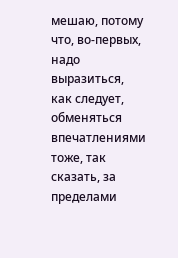мешаю, потому что, во-первых, надо выразиться, как следует, обменяться впечатлениями тоже, так сказать, за пределами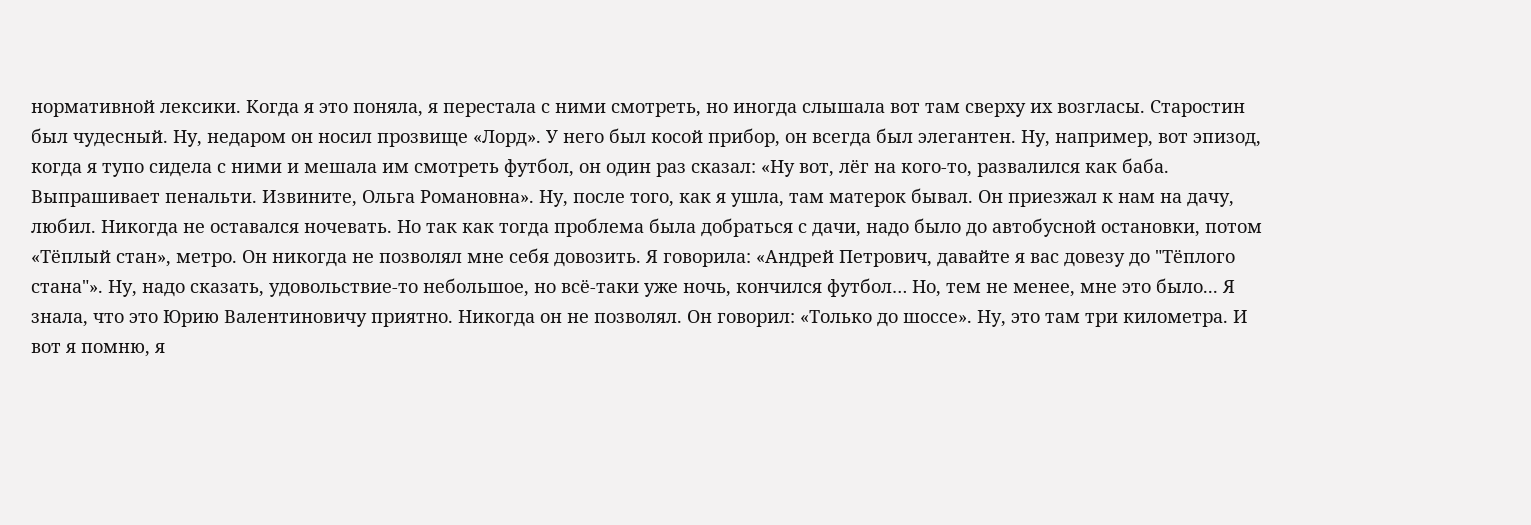нормативной лексики. Когда я это поняла, я перестала с ними смотреть, но иногда слышала вот там сверху их возгласы. Старостин был чудесный. Ну, недаром он носил прозвище «Лорд». У него был косой прибор, он всегда был элегантен. Ну, например, вот эпизод, когда я тупо сидела с ними и мешала им смотреть футбол, он один раз сказал: «Ну вот, лёг на кого-то, развалился как баба. Выпрашивает пенальти. Извините, Ольга Романовна». Ну, после того, как я ушла, там матерок бывал. Он приезжал к нам на дачу, любил. Никогда не оставался ночевать. Но так как тогда проблема была добраться с дачи, надо было до автобусной остановки, потом «Тёплый стан», метро. Он никогда не позволял мне себя довозить. Я говорила: «Андрей Петрович, давайте я вас довезу до "Тёплого стана"». Ну, надо сказать, удовольствие-то небольшое, но всё-таки уже ночь, кончился футбол… Но, тем не менее, мне это было... Я знала, что это Юрию Валентиновичу приятно. Никогда он не позволял. Он говорил: «Только до шоссе». Ну, это там три километра. И вот я помню, я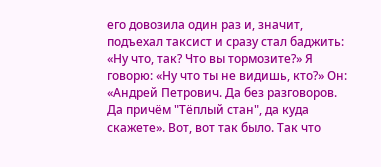его довозила один раз и, значит, подъехал таксист и сразу стал баджить: «Ну что, так? Что вы тормозите?» Я говорю: «Ну что ты не видишь, кто?» Он: «Андрей Петрович. Да без разговоров. Да причём "Тёплый стан", да куда скажете». Вот, вот так было. Так что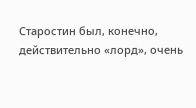Старостин был, конечно, действительно «лорд», очень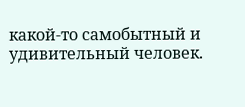какой-то самобытный и удивительный человек.